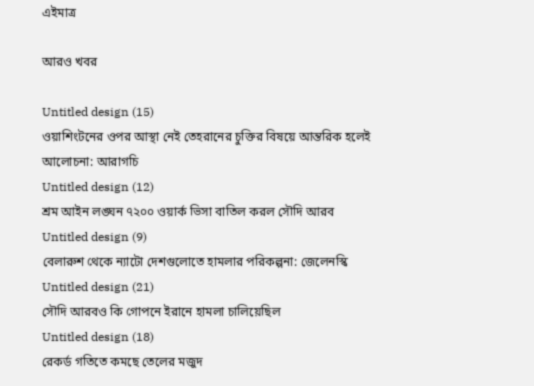এইমাত্র

আরও খবর

Untitled design (15)
ওয়াশিংটনের ওপর আস্থা নেই তেহরানের চুক্তির বিষয়ে আন্তরিক হলেই আলোচনা: আরাগচি
Untitled design (12)
শ্রম আইন লঙ্ঘন ৭২০০ ওয়ার্ক ভিসা বাতিল করল সৌদি আরব
Untitled design (9)
বেলারুশ থেকে ন্যাটো দেশগুলোতে হামলার পরিকল্পনা: জেলেনস্কি
Untitled design (21)
সৌদি আরবও কি গোপনে ইরানে হামলা চালিয়েছিল
Untitled design (18)
রেকর্ড গতিতে কমছে তেলের মজুদ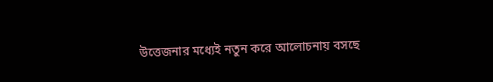উত্তেজনার মধ্যেই নতুন করে আলোচনায় বসছে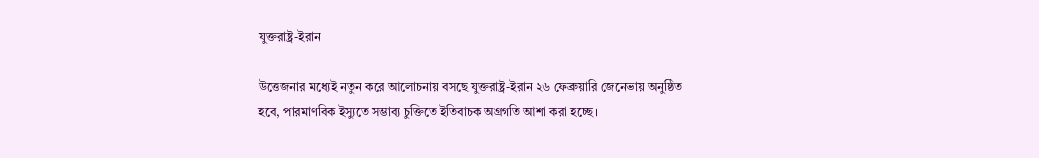যুক্তরাষ্ট্র-ইরান

উত্তেজনার মধ্যেই নতুন করে আলোচনায় বসছে যুক্তরাষ্ট্র-ইরান ২৬ ফেব্রুয়ারি জেনেভায় অনুষ্ঠিত হবে, পারমাণবিক ইস্যুতে সম্ভাব্য চুক্তিতে ইতিবাচক অগ্রগতি আশা করা হচ্ছে।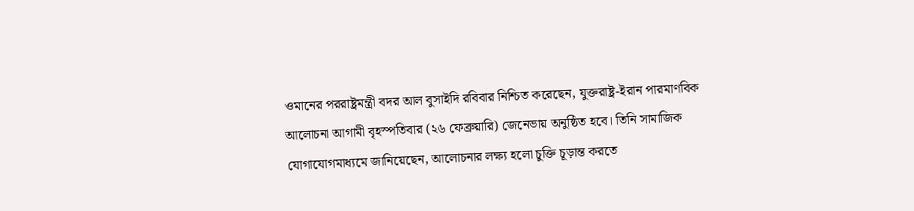ওমানের পররাষ্ট্রমন্ত্রী বদর আল বুসাইদি রবিবার নিশ্চিত করেছেন, যুক্তরাষ্ট্র-ইরান পারমাণবিক আলোচনা আগামী বৃহস্পতিবার (২৬ ফেব্রুয়ারি) জেনেভায় অনুষ্ঠিত হবে। তিনি সামাজিক যোগাযোগমাধ্যমে জানিয়েছেন, আলোচনার লক্ষ্য হলো চুক্তি চূড়ান্ত করতে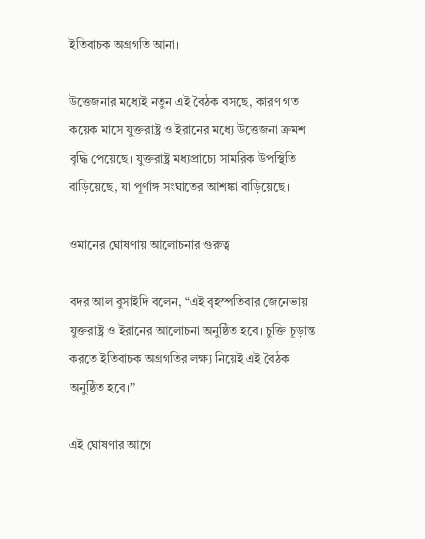ইতিবাচক অগ্রগতি আনা।

উত্তেজনার মধ্যেই নতুন এই বৈঠক বসছে, কারণ গত কয়েক মাসে যুক্তরাষ্ট্র ও ইরানের মধ্যে উত্তেজনা ক্রমশ বৃদ্ধি পেয়েছে। যুক্তরাষ্ট্র মধ্যপ্রাচ্যে সামরিক উপস্থিতি বাড়িয়েছে, যা পূর্ণাঙ্গ সংঘাতের আশঙ্কা বাড়িয়েছে।

ওমানের ঘোষণায় আলোচনার গুরুত্ব

বদর আল বুসাইদি বলেন, “এই বৃহস্পতিবার জেনেভায় যুক্তরাষ্ট্র ও ইরানের আলোচনা অনুষ্ঠিত হবে। চুক্তি চূড়ান্ত করতে ইতিবাচক অগ্রগতির লক্ষ্য নিয়েই এই বৈঠক অনুষ্ঠিত হবে।”

এই ঘোষণার আগে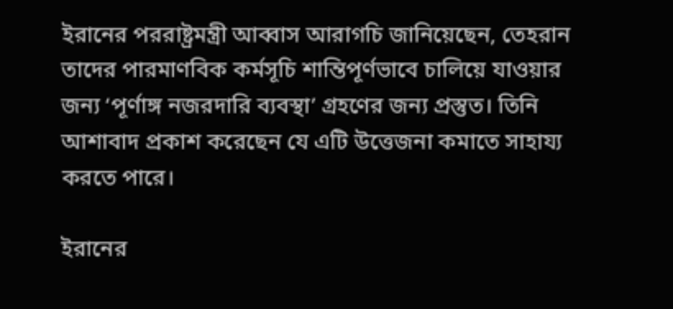ইরানের পররাষ্ট্রমন্ত্রী আব্বাস আরাগচি জানিয়েছেন, তেহরান তাদের পারমাণবিক কর্মসূচি শান্তিপূর্ণভাবে চালিয়ে যাওয়ার জন্য ‘পূর্ণাঙ্গ নজরদারি ব্যবস্থা’ গ্রহণের জন্য প্রস্তুত। তিনি আশাবাদ প্রকাশ করেছেন যে এটি উত্তেজনা কমাতে সাহায্য করতে পারে।

ইরানের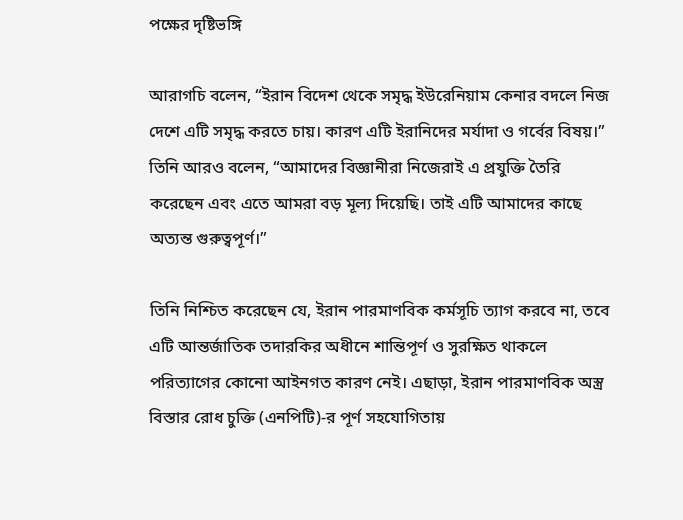পক্ষের দৃষ্টিভঙ্গি

আরাগচি বলেন, “ইরান বিদেশ থেকে সমৃদ্ধ ইউরেনিয়াম কেনার বদলে নিজ দেশে এটি সমৃদ্ধ করতে চায়। কারণ এটি ইরানিদের মর্যাদা ও গর্বের বিষয়।” তিনি আরও বলেন, “আমাদের বিজ্ঞানীরা নিজেরাই এ প্রযুক্তি তৈরি করেছেন এবং এতে আমরা বড় মূল্য দিয়েছি। তাই এটি আমাদের কাছে অত্যন্ত গুরুত্বপূর্ণ।”

তিনি নিশ্চিত করেছেন যে, ইরান পারমাণবিক কর্মসূচি ত্যাগ করবে না, তবে এটি আন্তর্জাতিক তদারকির অধীনে শান্তিপূর্ণ ও সুরক্ষিত থাকলে পরিত্যাগের কোনো আইনগত কারণ নেই। এছাড়া, ইরান পারমাণবিক অস্ত্র বিস্তার রোধ চুক্তি (এনপিটি)-র পূর্ণ সহযোগিতায়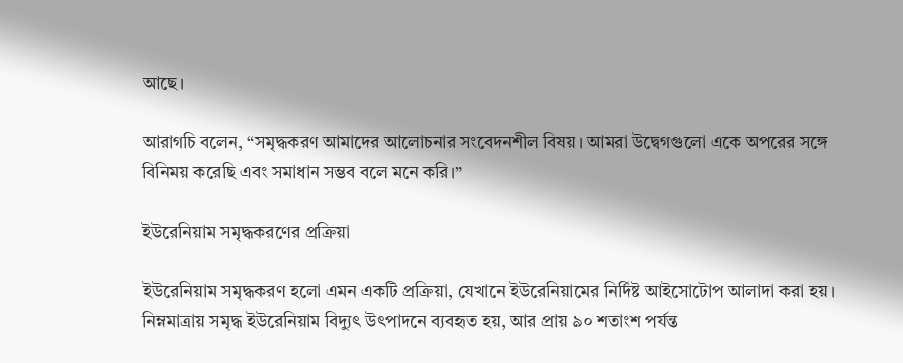আছে।

আরাগচি বলেন, “সমৃদ্ধকরণ আমাদের আলোচনার সংবেদনশীল বিষয়। আমরা উদ্বেগগুলো একে অপরের সঙ্গে বিনিময় করেছি এবং সমাধান সম্ভব বলে মনে করি।”

ইউরেনিয়াম সমৃদ্ধকরণের প্রক্রিয়া

ইউরেনিয়াম সমৃদ্ধকরণ হলো এমন একটি প্রক্রিয়া, যেখানে ইউরেনিয়ামের নির্দিষ্ট আইসোটোপ আলাদা করা হয়। নিম্নমাত্রায় সমৃদ্ধ ইউরেনিয়াম বিদ্যুৎ উৎপাদনে ব্যবহৃত হয়, আর প্রায় ৯০ শতাংশ পর্যন্ত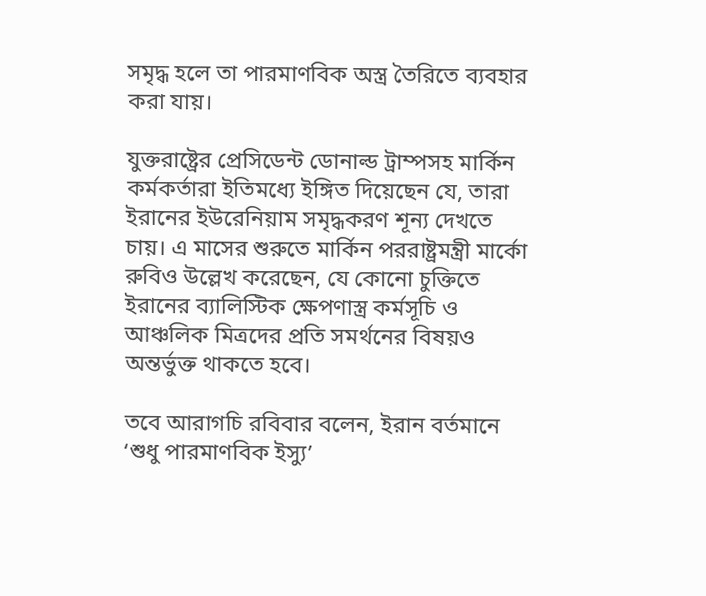সমৃদ্ধ হলে তা পারমাণবিক অস্ত্র তৈরিতে ব্যবহার করা যায়।

যুক্তরাষ্ট্রের প্রেসিডেন্ট ডোনাল্ড ট্রাম্পসহ মার্কিন কর্মকর্তারা ইতিমধ্যে ইঙ্গিত দিয়েছেন যে, তারা ইরানের ইউরেনিয়াম সমৃদ্ধকরণ শূন্য দেখতে চায়। এ মাসের শুরুতে মার্কিন পররাষ্ট্রমন্ত্রী মার্কো রুবিও উল্লেখ করেছেন, যে কোনো চুক্তিতে ইরানের ব্যালিস্টিক ক্ষেপণাস্ত্র কর্মসূচি ও আঞ্চলিক মিত্রদের প্রতি সমর্থনের বিষয়ও অন্তর্ভুক্ত থাকতে হবে।

তবে আরাগচি রবিবার বলেন, ইরান বর্তমানে ‘শুধু পারমাণবিক ইস্যু’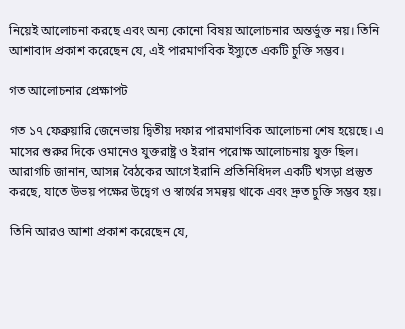নিয়েই আলোচনা করছে এবং অন্য কোনো বিষয় আলোচনার অন্তর্ভুক্ত নয়। তিনি আশাবাদ প্রকাশ করেছেন যে, এই পারমাণবিক ইস্যুতে একটি চুক্তি সম্ভব।

গত আলোচনার প্রেক্ষাপট

গত ১৭ ফেব্রুয়ারি জেনেভায় দ্বিতীয় দফার পারমাণবিক আলোচনা শেষ হয়েছে। এ মাসের শুরুর দিকে ওমানেও যুক্তরাষ্ট্র ও ইরান পরোক্ষ আলোচনায় যুক্ত ছিল। আরাগচি জানান, আসন্ন বৈঠকের আগে ইরানি প্রতিনিধিদল একটি খসড়া প্রস্তুত করছে, যাতে উভয় পক্ষের উদ্বেগ ও স্বার্থের সমন্বয় থাকে এবং দ্রুত চুক্তি সম্ভব হয়।

তিনি আরও আশা প্রকাশ করেছেন যে,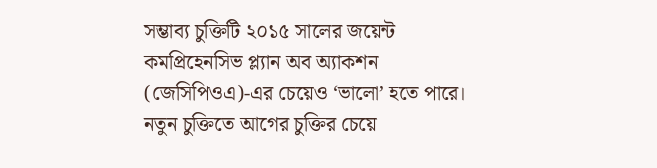সম্ভাব্য চুক্তিটি ২০১৫ সালের জয়েন্ট কমপ্রিহেনসিভ প্ল্যান অব অ্যাকশন (জেসিপিওএ)-এর চেয়েও ‘ভালো’ হতে পারে। নতুন চুক্তিতে আগের চুক্তির চেয়ে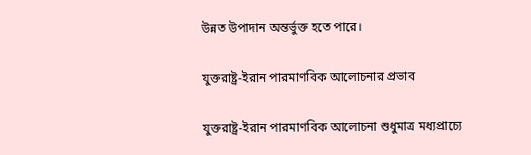উন্নত উপাদান অন্তর্ভুক্ত হতে পারে।

যুক্তরাষ্ট্র-ইরান পারমাণবিক আলোচনার প্রভাব

যুক্তরাষ্ট্র-ইরান পারমাণবিক আলোচনা শুধুমাত্র মধ্যপ্রাচ্যে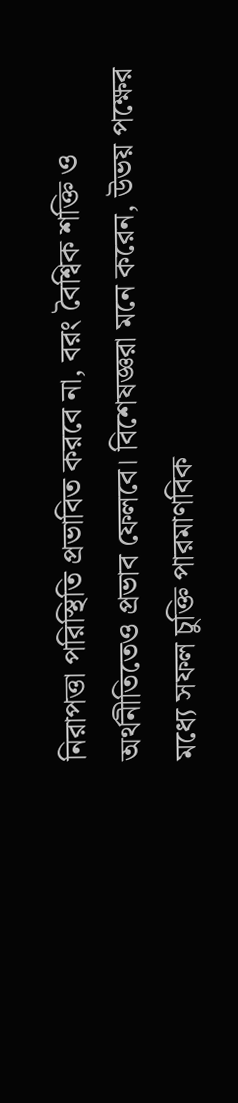নিরাপত্তা পরিস্থিতি প্রভাবিত করবে না, বরং বৈশ্বিক শক্তি ও অর্থনীতিতেও প্রভাব ফেলবে। বিশেষজ্ঞরা মনে করেন, উভয় পক্ষের মধ্যে সফল চুক্তি পারমাণবিক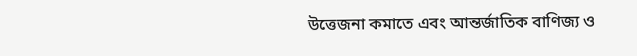উত্তেজনা কমাতে এবং আন্তর্জাতিক বাণিজ্য ও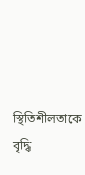স্থিতিশীলতাকে বৃদ্ধি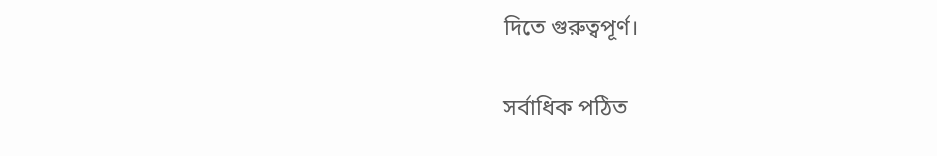দিতে গুরুত্বপূর্ণ।

সর্বাধিক পঠিত